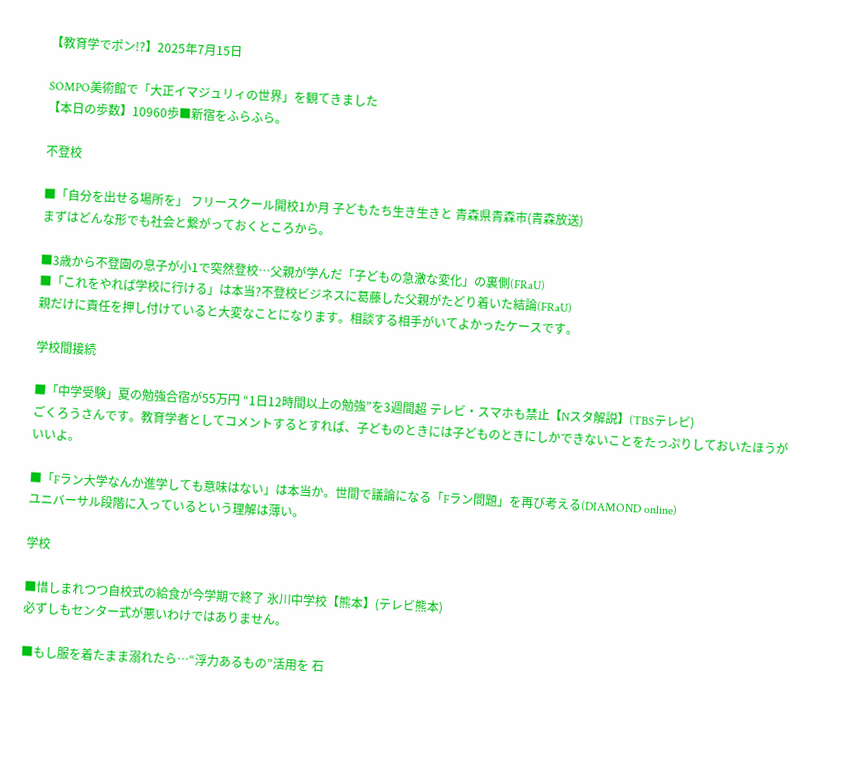【教育学でポン!?】2025年7月15日

SOMPO美術館で「大正イマジュリィの世界」を観てきました
【本日の歩数】10960歩■新宿をふらふら。

不登校

■「自分を出せる場所を」 フリースクール開校1か月 子どもたち生き生きと 青森県青森市(青森放送)
まずはどんな形でも社会と繋がっておくところから。

■3歳から不登園の息子が小1で突然登校…父親が学んだ「子どもの急激な変化」の裏側(FRaU)
■「これをやれば学校に行ける」は本当?不登校ビジネスに葛藤した父親がたどり着いた結論(FRaU)
親だけに責任を押し付けていると大変なことになります。相談する相手がいてよかったケースです。

学校間接続

■「中学受験」夏の勉強合宿が55万円 “1日12時間以上の勉強”を3週間超 テレビ・スマホも禁止【Nスタ解説】(TBSテレビ)
ごくろうさんです。教育学者としてコメントするとすれば、子どものときには子どものときにしかできないことをたっぷりしておいたほうがいいよ。

■「Fラン大学なんか進学しても意味はない」は本当か。世間で議論になる「Fラン問題」を再び考える(DIAMOND online)
ユニバーサル段階に入っているという理解は薄い。

学校

■惜しまれつつ自校式の給食が今学期で終了 氷川中学校【熊本】(テレビ熊本)
必ずしもセンター式が悪いわけではありません。

■もし服を着たまま溺れたら…“浮力あるもの”活用を 石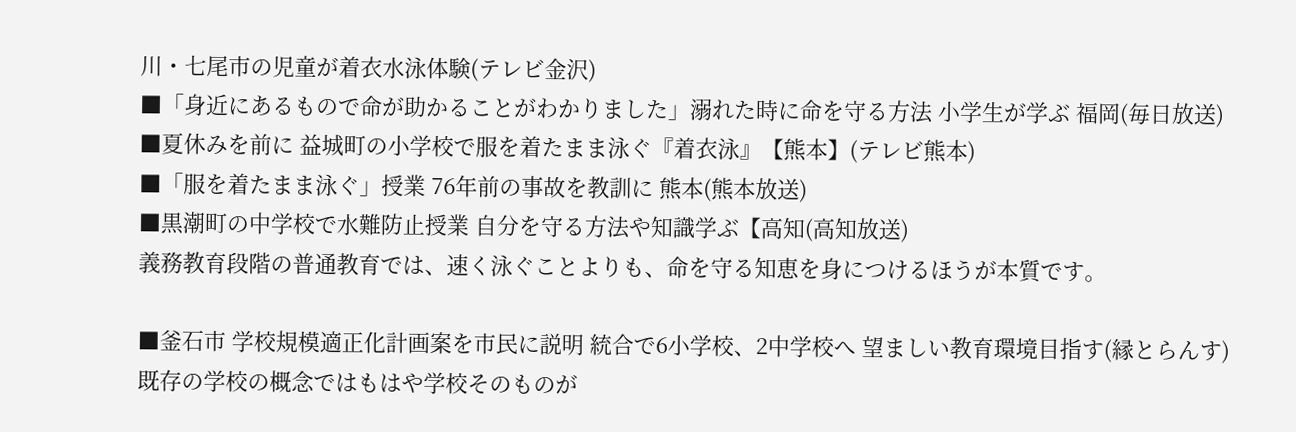川・七尾市の児童が着衣水泳体験(テレビ金沢)
■「身近にあるもので命が助かることがわかりました」溺れた時に命を守る方法 小学生が学ぶ 福岡(毎日放送)
■夏休みを前に 益城町の小学校で服を着たまま泳ぐ『着衣泳』【熊本】(テレビ熊本)
■「服を着たまま泳ぐ」授業 76年前の事故を教訓に 熊本(熊本放送)
■黒潮町の中学校で水難防止授業 自分を守る方法や知識学ぶ【高知(高知放送)
義務教育段階の普通教育では、速く泳ぐことよりも、命を守る知恵を身につけるほうが本質です。

■釜石市 学校規模適正化計画案を市民に説明 統合で6小学校、2中学校へ 望ましい教育環境目指す(縁とらんす)
既存の学校の概念ではもはや学校そのものが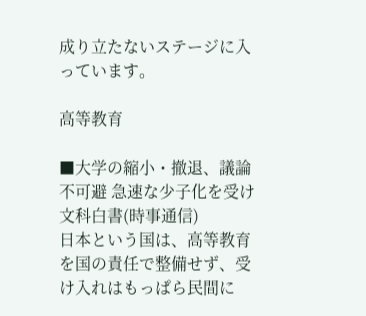成り立たないステージに入っています。

高等教育

■大学の縮小・撤退、議論不可避 急速な少子化を受け 文科白書(時事通信)
日本という国は、高等教育を国の責任で整備せず、受け入れはもっぱら民間に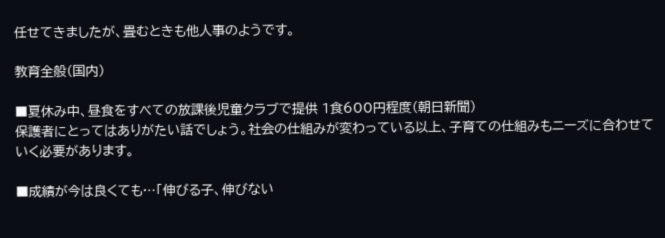任せてきましたが、畳むときも他人事のようです。

教育全般(国内)

■夏休み中、昼食をすべての放課後児童クラブで提供 1食600円程度(朝日新聞)
保護者にとってはありがたい話でしょう。社会の仕組みが変わっている以上、子育ての仕組みもニーズに合わせていく必要があります。

■成績が今は良くても…「伸びる子、伸びない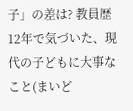子」の差は? 教員歴12年で気づいた、現代の子どもに大事なこと(まいど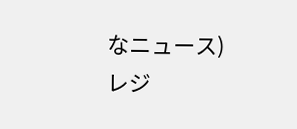なニュース)
レジ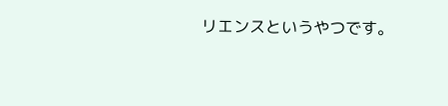リエンスというやつです。